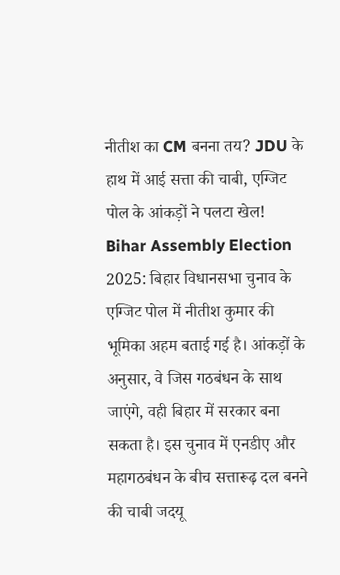नीतीश का CM बनना तय? JDU के हाथ में आई सत्ता की चाबी, एग्जिट पोल के आंकड़ों ने पलटा खेल!
Bihar Assembly Election 2025: बिहार विधानसभा चुनाव के एग्जिट पोल में नीतीश कुमार की भूमिका अहम बताई गई है। आंकड़ों के अनुसार, वे जिस गठबंधन के साथ जाएंगे, वही बिहार में सरकार बना सकता है। इस चुनाव में एनडीए और महागठबंधन के बीच सत्तारूढ़ दल बनने की चाबी जदयू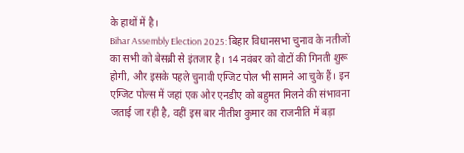के हाथों में है।
Bihar Assembly Election 2025: बिहार विधानसभा चुनाव के नतीजों का सभी को बेसब्री से इंतजार है। 14 नवंबर को वोटों की गिनती शुरू होगी, और इसके पहले चुनावी एग्जिट पोल भी सामने आ चुके हैं। इन एग्जिट पोल्स में जहां एक ओर एनडीए को बहुमत मिलने की संभावना जताई जा रही है, वहीं इस बार नीतीश कुमार का राजनीति में बड़ा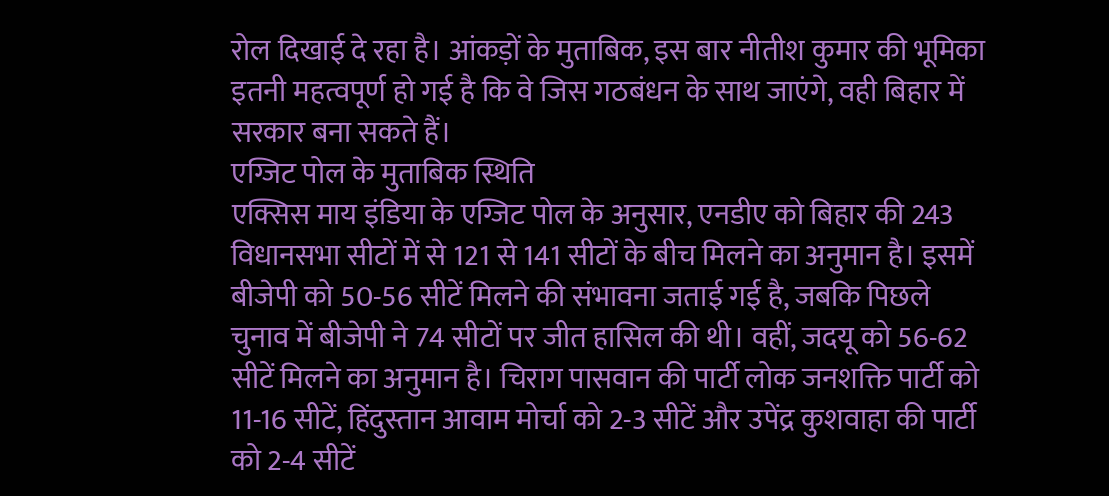रोल दिखाई दे रहा है। आंकड़ों के मुताबिक, इस बार नीतीश कुमार की भूमिका इतनी महत्वपूर्ण हो गई है कि वे जिस गठबंधन के साथ जाएंगे, वही बिहार में सरकार बना सकते हैं।
एग्जिट पोल के मुताबिक स्थिति
एक्सिस माय इंडिया के एग्जिट पोल के अनुसार, एनडीए को बिहार की 243 विधानसभा सीटों में से 121 से 141 सीटों के बीच मिलने का अनुमान है। इसमें बीजेपी को 50-56 सीटें मिलने की संभावना जताई गई है, जबकि पिछले चुनाव में बीजेपी ने 74 सीटों पर जीत हासिल की थी। वहीं, जदयू को 56-62 सीटें मिलने का अनुमान है। चिराग पासवान की पार्टी लोक जनशक्ति पार्टी को 11-16 सीटें, हिंदुस्तान आवाम मोर्चा को 2-3 सीटें और उपेंद्र कुशवाहा की पार्टी को 2-4 सीटें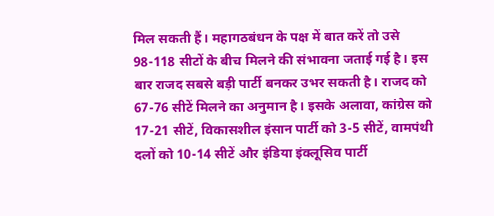मिल सकती हैं। महागठबंधन के पक्ष में बात करें तो उसे 98-118 सीटों के बीच मिलने की संभावना जताई गई है। इस बार राजद सबसे बड़ी पार्टी बनकर उभर सकती है। राजद को 67-76 सीटें मिलने का अनुमान है। इसके अलावा, कांग्रेस को 17-21 सीटें, विकासशील इंसान पार्टी को 3-5 सीटें, वामपंथी दलों को 10-14 सीटें और इंडिया इंक्लूसिव पार्टी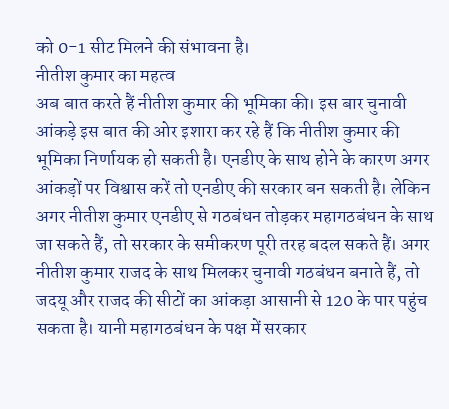को 0-1 सीट मिलने की संभावना है।
नीतीश कुमार का महत्व
अब बात करते हैं नीतीश कुमार की भूमिका की। इस बार चुनावी आंकड़े इस बात की ओर इशारा कर रहे हैं कि नीतीश कुमार की भूमिका निर्णायक हो सकती है। एनडीए के साथ होने के कारण अगर आंकड़ों पर विश्वास करें तो एनडीए की सरकार बन सकती है। लेकिन अगर नीतीश कुमार एनडीए से गठबंधन तोड़कर महागठबंधन के साथ जा सकते हैं, तो सरकार के समीकरण पूरी तरह बदल सकते हैं। अगर नीतीश कुमार राजद के साथ मिलकर चुनावी गठबंधन बनाते हैं, तो जदयू और राजद की सीटों का आंकड़ा आसानी से 120 के पार पहुंच सकता है। यानी महागठबंधन के पक्ष में सरकार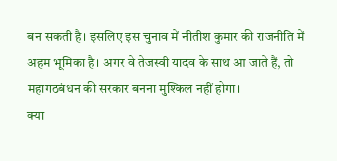बन सकती है। इसलिए इस चुनाव में नीतीश कुमार की राजनीति में अहम भूमिका है। अगर वे तेजस्वी यादव के साथ आ जाते हैं, तो महागठबंधन की सरकार बनना मुश्किल नहीं होगा।
क्या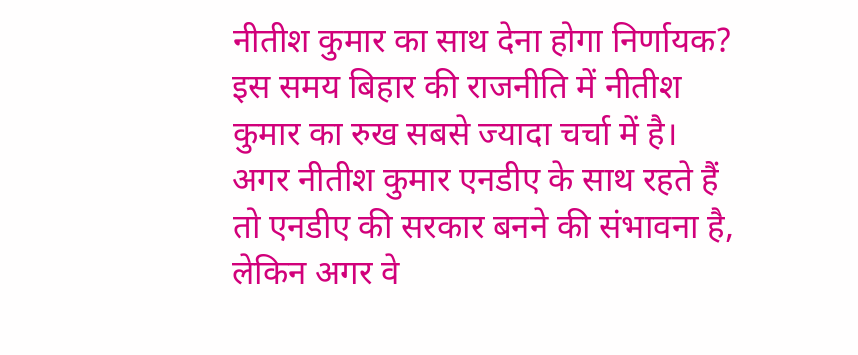नीतीश कुमार का साथ देना होगा निर्णायक?
इस समय बिहार की राजनीति में नीतीश कुमार का रुख सबसे ज्यादा चर्चा में है। अगर नीतीश कुमार एनडीए के साथ रहते हैं तो एनडीए की सरकार बनने की संभावना है, लेकिन अगर वे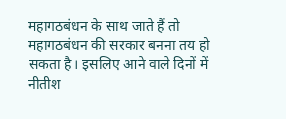महागठबंधन के साथ जाते हैं तो महागठबंधन की सरकार बनना तय हो सकता है। इसलिए आने वाले दिनों में नीतीश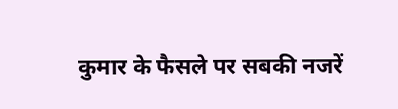कुमार के फैसले पर सबकी नजरें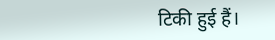टिकी हुई हैं।